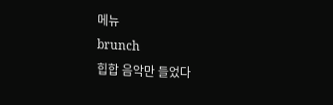메뉴
brunch
힙합 음악만 들었다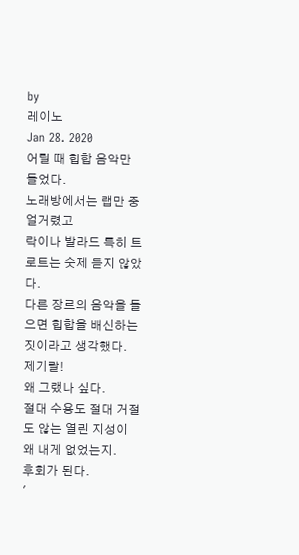by
레이노
Jan 28. 2020
어릴 때 힙합 음악만 들었다.
노래방에서는 랩만 중얼거렸고
락이나 발라드 특히 트로트는 숫제 듣지 않았다.
다른 장르의 음악을 들으면 힙합을 배신하는 짓이라고 생각했다.
제기랄!
왜 그랬나 싶다.
절대 수용도 절대 거절도 않는 열린 지성이 왜 내게 없었는지.
후회가 된다.
'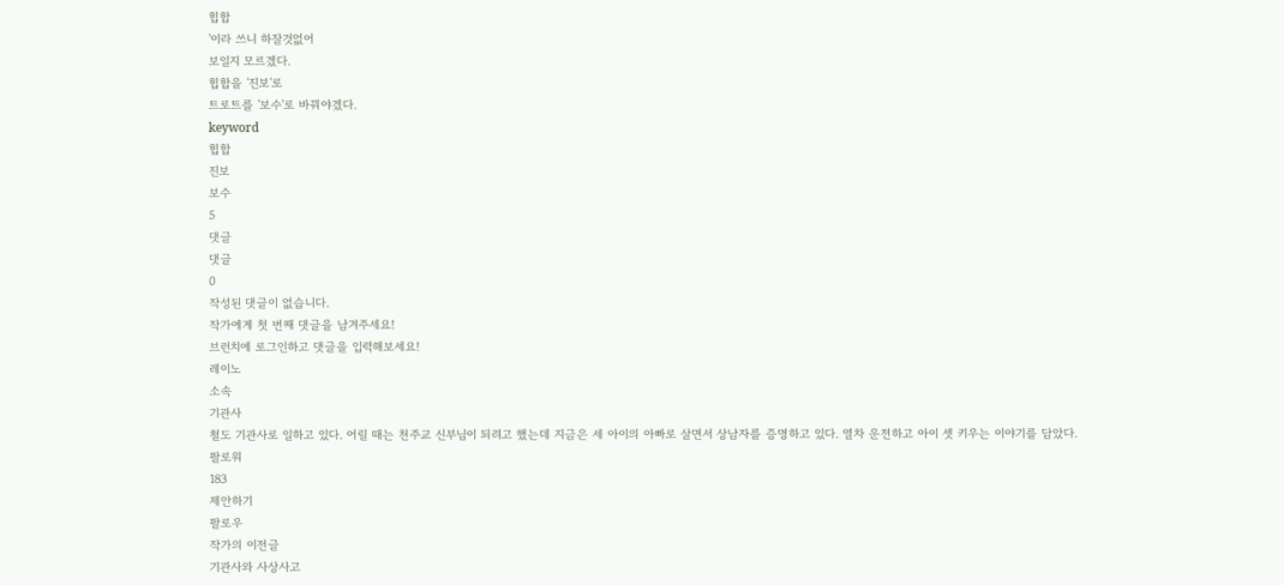힙합
'이라 쓰니 하잘것없어
보일지 모르겠다.
힙합을 '진보'로
트로트를 '보수'로 바꿔야겠다.
keyword
힙합
진보
보수
5
댓글
댓글
0
작성된 댓글이 없습니다.
작가에게 첫 번째 댓글을 남겨주세요!
브런치에 로그인하고 댓글을 입력해보세요!
레이노
소속
기관사
철도 기관사로 일하고 있다. 어릴 때는 천주교 신부님이 되려고 했는데 지금은 세 아이의 아빠로 살면서 상남자를 증명하고 있다. 열차 운전하고 아이 셋 키우는 이야기를 담았다.
팔로워
183
제안하기
팔로우
작가의 이전글
기관사와 사상사고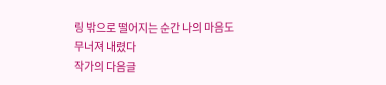링 밖으로 떨어지는 순간 나의 마음도 무너져 내렸다
작가의 다음글